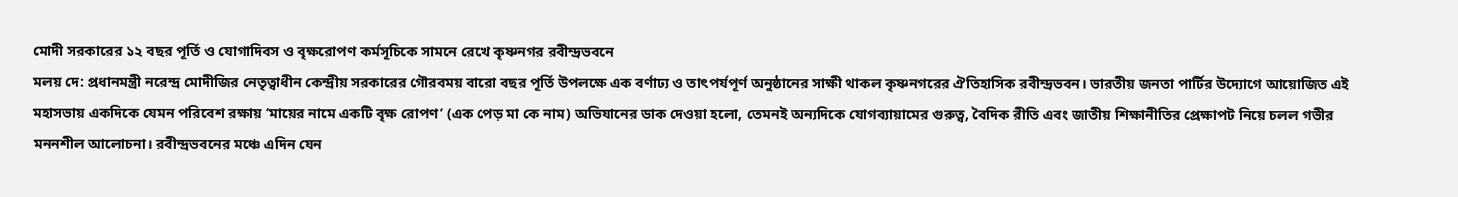মোদী সরকারের ১২ বছর পূর্তি ও যোগাদিবস ও বৃক্ষরোপণ কর্মসূচিকে সামনে রেখে কৃষ্ণনগর রবীন্দ্রভবনে
মলয় দে: প্রধানমন্ত্রী নরেন্দ্র মোদীজির নেতৃত্বাধীন কেন্দ্রীয় সরকারের গৌরবময় বারো বছর পূর্তি উপলক্ষে এক বর্ণাঢ্য ও তাৎপর্যপূর্ণ অনুষ্ঠানের সাক্ষী থাকল কৃষ্ণনগরের ঐতিহাসিক রবীন্দ্রভবন। ভারতীয় জনতা পার্টির উদ্যোগে আয়োজিত এই মহাসভায় একদিকে যেমন পরিবেশ রক্ষায় ‘মায়ের নামে একটি বৃক্ষ রোপণ’ (এক পেড় মা কে নাম) অভিযানের ডাক দেওয়া হলো, তেমনই অন্যদিকে যোগব্যায়ামের গুরুত্ব, বৈদিক রীতি এবং জাতীয় শিক্ষানীতির প্রেক্ষাপট নিয়ে চলল গভীর মননশীল আলোচনা। রবীন্দ্রভবনের মঞ্চে এদিন যেন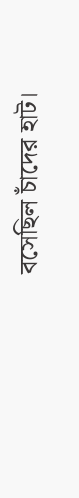বসেছিল চাঁদের হাট।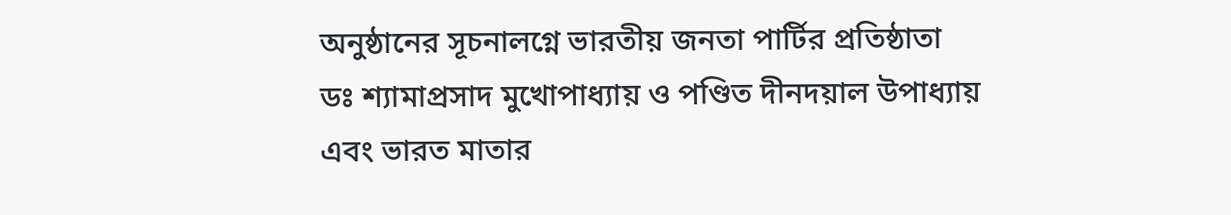অনুষ্ঠানের সূচনালগ্নে ভারতীয় জনতা পার্টির প্রতিষ্ঠাতা ডঃ শ্যামাপ্রসাদ মুখোপাধ্যায় ও পণ্ডিত দীনদয়াল উপাধ্যায় এবং ভারত মাতার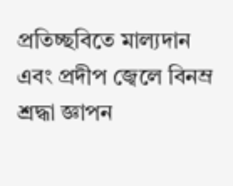প্রতিচ্ছবিতে মাল্যদান এবং প্রদীপ জ্বেলে বিনম্র শ্রদ্ধা জ্ঞাপন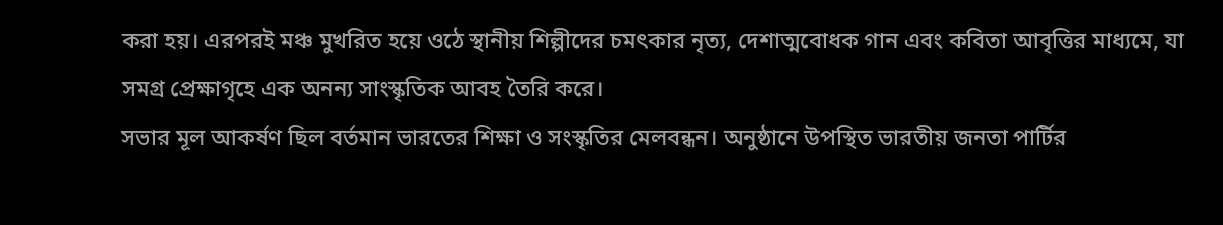করা হয়। এরপরই মঞ্চ মুখরিত হয়ে ওঠে স্থানীয় শিল্পীদের চমৎকার নৃত্য, দেশাত্মবোধক গান এবং কবিতা আবৃত্তির মাধ্যমে, যা সমগ্র প্রেক্ষাগৃহে এক অনন্য সাংস্কৃতিক আবহ তৈরি করে।
সভার মূল আকর্ষণ ছিল বর্তমান ভারতের শিক্ষা ও সংস্কৃতির মেলবন্ধন। অনুষ্ঠানে উপস্থিত ভারতীয় জনতা পার্টির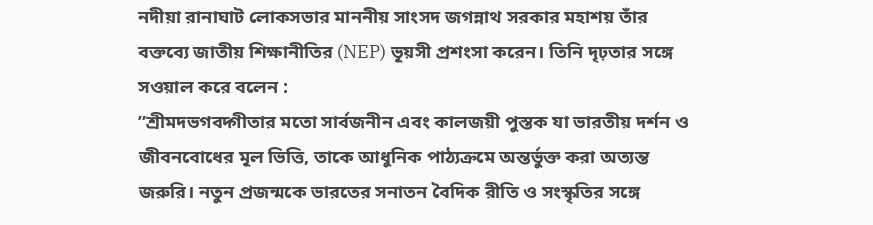নদীয়া রানাঘাট লোকসভার মাননীয় সাংসদ জগন্নাথ সরকার মহাশয় তাঁর বক্তব্যে জাতীয় শিক্ষানীতির (NEP) ভূয়সী প্রশংসা করেন। তিনি দৃঢ়তার সঙ্গে সওয়াল করে বলেন :
”শ্রীমদভগবদ্গীতার মতো সার্বজনীন এবং কালজয়ী পুস্তক যা ভারতীয় দর্শন ও জীবনবোধের মূল ভিত্তি, তাকে আধুনিক পাঠ্যক্রমে অন্তর্ভুক্ত করা অত্যন্ত জরুরি। নতুন প্রজন্মকে ভারতের সনাতন বৈদিক রীতি ও সংস্কৃতির সঙ্গে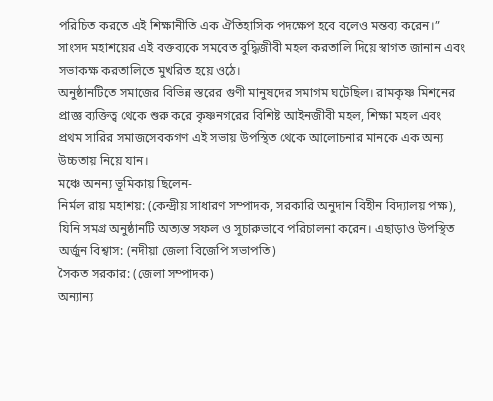পরিচিত করতে এই শিক্ষানীতি এক ঐতিহাসিক পদক্ষেপ হবে বলেও মন্তব্য করেন।”
সাংসদ মহাশয়ের এই বক্তব্যকে সমবেত বুদ্ধিজীবী মহল করতালি দিয়ে স্বাগত জানান এবং সভাকক্ষ করতালিতে মুখরিত হয়ে ওঠে।
অনুষ্ঠানটিতে সমাজের বিভিন্ন স্তরের গুণী মানুষদের সমাগম ঘটেছিল। রামকৃষ্ণ মিশনের প্রাজ্ঞ ব্যক্তিত্ব থেকে শুরু করে কৃষ্ণনগরের বিশিষ্ট আইনজীবী মহল, শিক্ষা মহল এবং প্রথম সারির সমাজসেবকগণ এই সভায় উপস্থিত থেকে আলোচনার মানকে এক অন্য উচ্চতায় নিয়ে যান।
মঞ্চে অনন্য ভূমিকায় ছিলেন-
নির্মল রায় মহাশয়: (কেন্দ্রীয় সাধারণ সম্পাদক, সরকারি অনুদান বিহীন বিদ্যালয় পক্ষ), যিনি সমগ্র অনুষ্ঠানটি অত্যন্ত সফল ও সুচারুভাবে পরিচালনা করেন। এছাড়াও উপস্থিত
অর্জুন বিশ্বাস: (নদীয়া জেলা বিজেপি সভাপতি)
সৈকত সরকার: (জেলা সম্পাদক)
অন্যান্য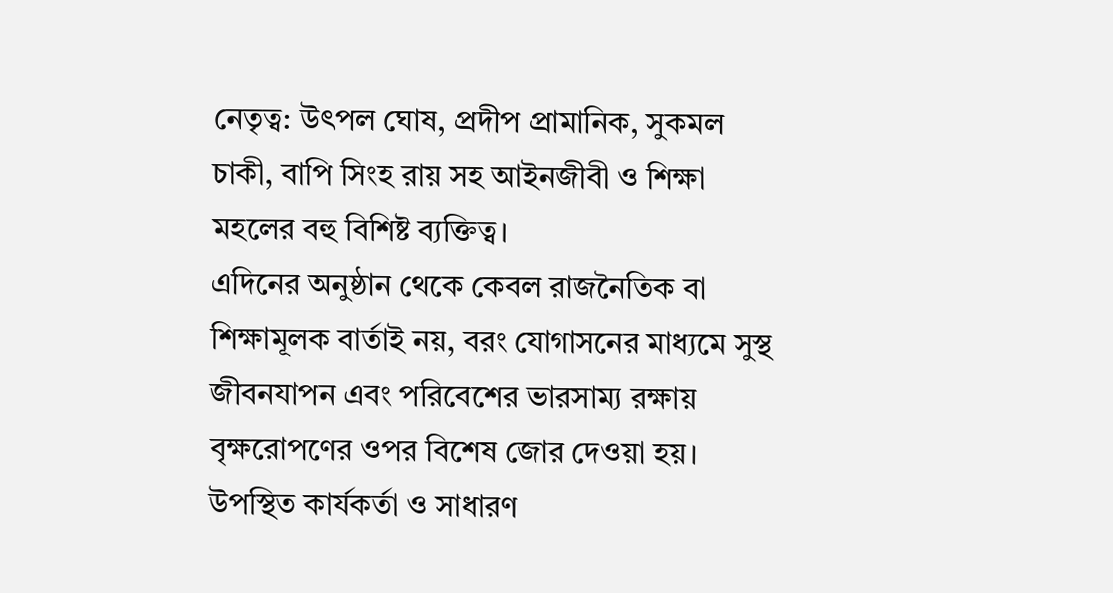নেতৃত্ব: উৎপল ঘোষ, প্রদীপ প্রামানিক, সুকমল চাকী, বাপি সিংহ রায় সহ আইনজীবী ও শিক্ষা মহলের বহু বিশিষ্ট ব্যক্তিত্ব।
এদিনের অনুষ্ঠান থেকে কেবল রাজনৈতিক বা শিক্ষামূলক বার্তাই নয়, বরং যোগাসনের মাধ্যমে সুস্থ জীবনযাপন এবং পরিবেশের ভারসাম্য রক্ষায় বৃক্ষরোপণের ওপর বিশেষ জোর দেওয়া হয়। উপস্থিত কার্যকর্তা ও সাধারণ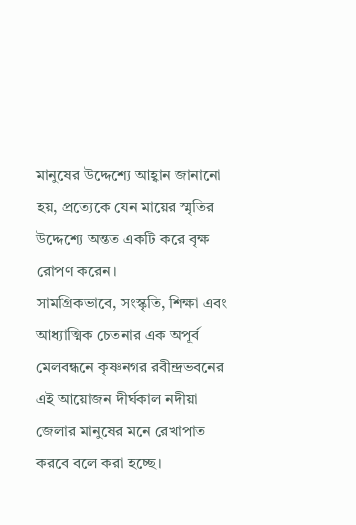মানুষের উদ্দেশ্যে আহ্বান জানানো হয়, প্রত্যেকে যেন মায়ের স্মৃতির উদ্দেশ্যে অন্তত একটি করে বৃক্ষ রোপণ করেন।
সামগ্রিকভাবে, সংস্কৃতি, শিক্ষা এবং আধ্যাত্মিক চেতনার এক অপূর্ব মেলবন্ধনে কৃষ্ণনগর রবীন্দ্রভবনের এই আয়োজন দীর্ঘকাল নদীয়া জেলার মানুষের মনে রেখাপাত করবে বলে করা হচ্ছে।